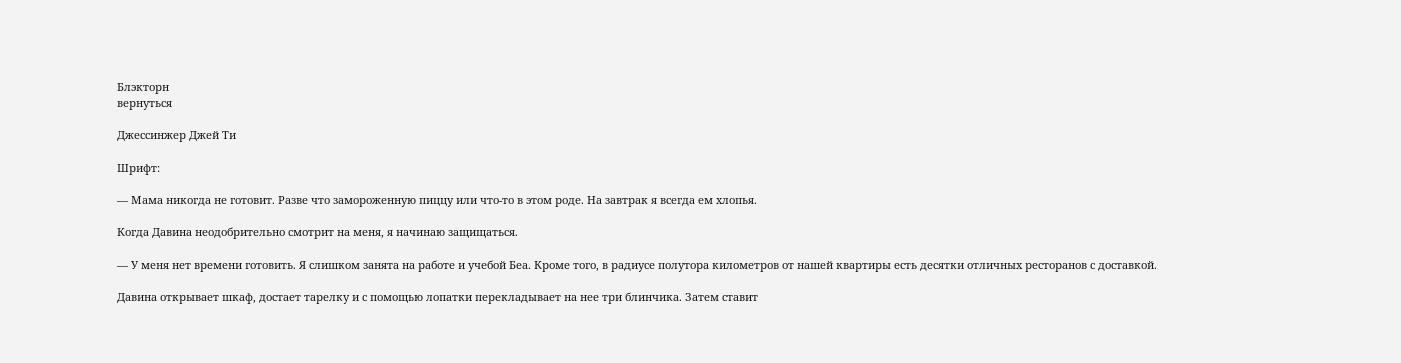Блэкторн
вернуться

Джессинжер Джей Ти

Шрифт:

— Мама никогда не готовит. Разве что замороженную пиццу или что-то в этом роде. На завтрак я всегда ем хлопья.

Когда Давина неодобрительно смотрит на меня, я начинаю защищаться.

— У меня нет времени готовить. Я слишком занята на работе и учебой Беа. Кроме того, в радиусе полутора километров от нашей квартиры есть десятки отличных ресторанов с доставкой.

Давина открывает шкаф, достает тарелку и с помощью лопатки перекладывает на нее три блинчика. Затем ставит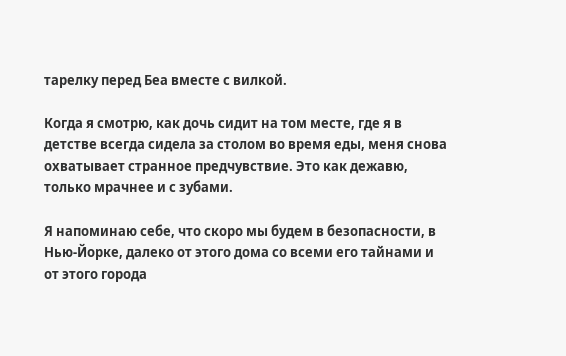тарелку перед Беа вместе с вилкой.

Когда я смотрю, как дочь сидит на том месте, где я в детстве всегда сидела за столом во время еды, меня снова охватывает странное предчувствие. Это как дежавю, только мрачнее и с зубами.

Я напоминаю себе, что скоро мы будем в безопасности, в Нью-Йорке, далеко от этого дома со всеми его тайнами и от этого города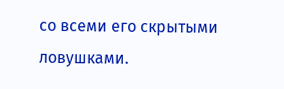со всеми его скрытыми ловушками.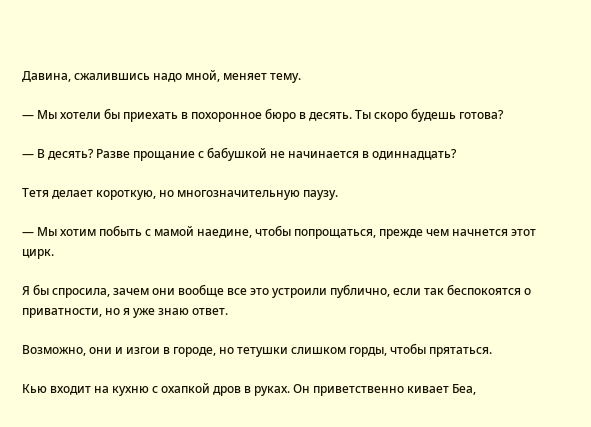Давина, сжалившись надо мной, меняет тему.

— Мы хотели бы приехать в похоронное бюро в десять. Ты скоро будешь готова?

— В десять? Разве прощание с бабушкой не начинается в одиннадцать?

Тетя делает короткую, но многозначительную паузу.

— Мы хотим побыть с мамой наедине, чтобы попрощаться, прежде чем начнется этот цирк.

Я бы спросила, зачем они вообще все это устроили публично, если так беспокоятся о приватности, но я уже знаю ответ.

Возможно, они и изгои в городе, но тетушки слишком горды, чтобы прятаться.

Кью входит на кухню с охапкой дров в руках. Он приветственно кивает Беа,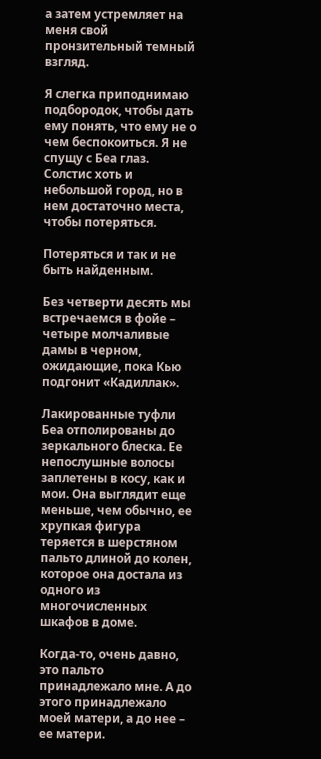а затем устремляет на меня свой пронзительный темный взгляд.

Я слегка приподнимаю подбородок, чтобы дать ему понять, что ему не о чем беспокоиться. Я не спущу с Беа глаз. Солстис хоть и небольшой город, но в нем достаточно места, чтобы потеряться.

Потеряться и так и не быть найденным.

Без четверти десять мы встречаемся в фойе – четыре молчаливые дамы в черном, ожидающие, пока Кью подгонит «Кадиллак».

Лакированные туфли Беа отполированы до зеркального блеска. Ее непослушные волосы заплетены в косу, как и мои. Она выглядит еще меньше, чем обычно, ее хрупкая фигура теряется в шерстяном пальто длиной до колен, которое она достала из одного из многочисленных шкафов в доме.

Когда-то, очень давно, это пальто принадлежало мне. А до этого принадлежало моей матери, а до нее – ее матери.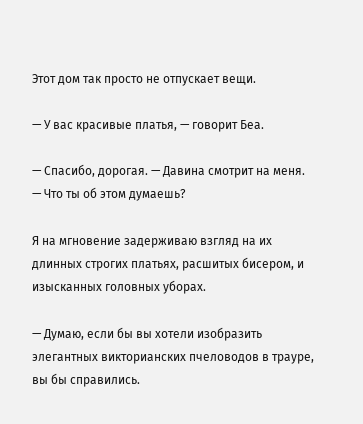Этот дом так просто не отпускает вещи.

— У вас красивые платья, — говорит Беа.

— Спасибо, дорогая. — Давина смотрит на меня. — Что ты об этом думаешь?

Я на мгновение задерживаю взгляд на их длинных строгих платьях, расшитых бисером, и изысканных головных уборах.

— Думаю, если бы вы хотели изобразить элегантных викторианских пчеловодов в трауре, вы бы справились.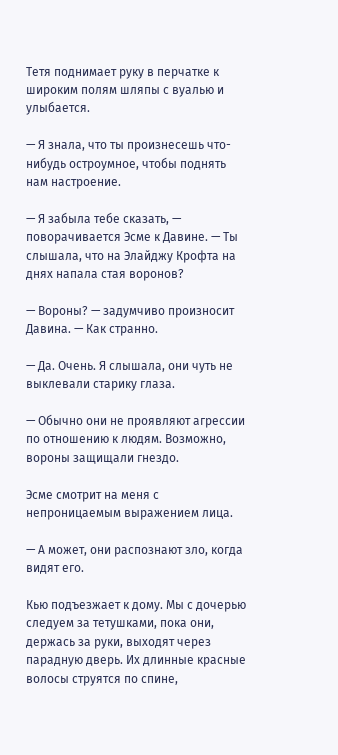Тетя поднимает руку в перчатке к широким полям шляпы с вуалью и улыбается.

— Я знала, что ты произнесешь что-нибудь остроумное, чтобы поднять нам настроение.

— Я забыла тебе сказать, — поворачивается Эсме к Давине. — Ты слышала, что на Элайджу Крофта на днях напала стая воронов?

— Вороны? — задумчиво произносит Давина. — Как странно.

— Да. Очень. Я слышала, они чуть не выклевали старику глаза.

— Обычно они не проявляют агрессии по отношению к людям. Возможно, вороны защищали гнездо.

Эсме смотрит на меня с непроницаемым выражением лица.

— А может, они распознают зло, когда видят его.

Кью подъезжает к дому. Мы с дочерью следуем за тетушками, пока они, держась за руки, выходят через парадную дверь. Их длинные красные волосы струятся по спине,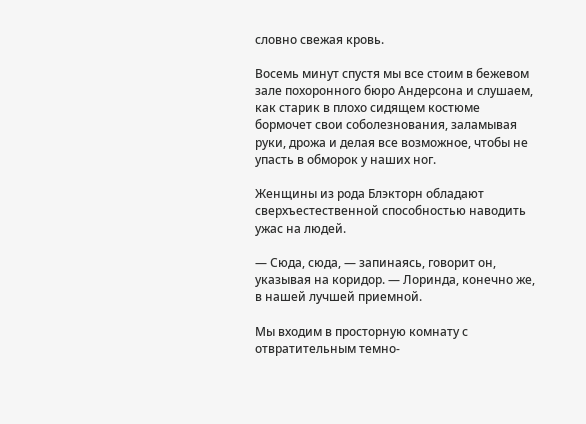словно свежая кровь.

Восемь минут спустя мы все стоим в бежевом зале похоронного бюро Андерсона и слушаем, как старик в плохо сидящем костюме бормочет свои соболезнования, заламывая руки, дрожа и делая все возможное, чтобы не упасть в обморок у наших ног.

Женщины из рода Блэкторн обладают сверхъестественной способностью наводить ужас на людей.

— Сюда, сюда, — запинаясь, говорит он, указывая на коридор. — Лоринда, конечно же, в нашей лучшей приемной.

Мы входим в просторную комнату с отвратительным темно-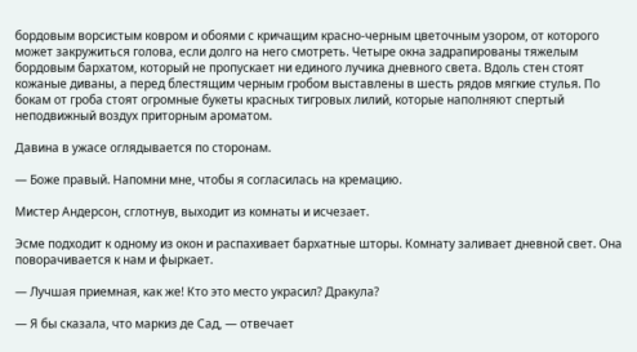бордовым ворсистым ковром и обоями с кричащим красно-черным цветочным узором, от которого может закружиться голова, если долго на него смотреть. Четыре окна задрапированы тяжелым бордовым бархатом, который не пропускает ни единого лучика дневного света. Вдоль стен стоят кожаные диваны, а перед блестящим черным гробом выставлены в шесть рядов мягкие стулья. По бокам от гроба стоят огромные букеты красных тигровых лилий, которые наполняют спертый неподвижный воздух приторным ароматом.

Давина в ужасе оглядывается по сторонам.

— Боже правый. Напомни мне, чтобы я согласилась на кремацию.

Мистер Андерсон, сглотнув, выходит из комнаты и исчезает.

Эсме подходит к одному из окон и распахивает бархатные шторы. Комнату заливает дневной свет. Она поворачивается к нам и фыркает.

— Лучшая приемная, как же! Кто это место украсил? Дракула?

— Я бы сказала, что маркиз де Сад, — отвечает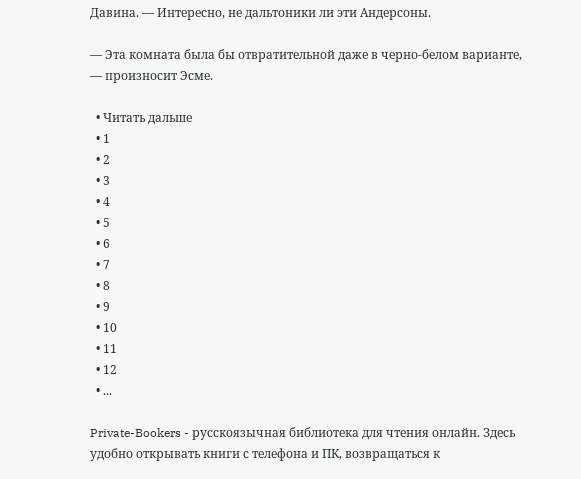Давина. — Интересно, не дальтоники ли эти Андерсоны.

— Эта комната была бы отвратительной даже в черно-белом варианте, — произносит Эсме.

  • Читать дальше
  • 1
  • 2
  • 3
  • 4
  • 5
  • 6
  • 7
  • 8
  • 9
  • 10
  • 11
  • 12
  • ...

Private-Bookers - русскоязычная библиотека для чтения онлайн. Здесь удобно открывать книги с телефона и ПК, возвращаться к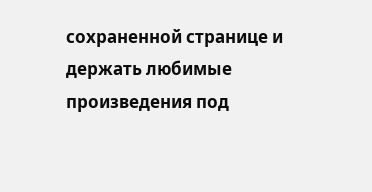сохраненной странице и держать любимые произведения под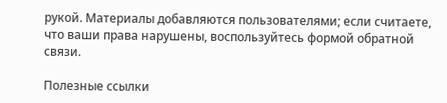рукой. Материалы добавляются пользователями; если считаете, что ваши права нарушены, воспользуйтесь формой обратной связи.

Полезные ссылки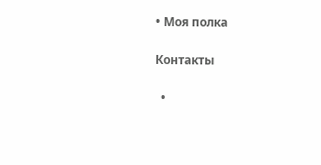• Моя полка

Контакты

  •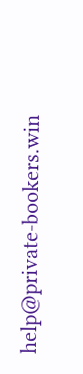help@private-bookers.win